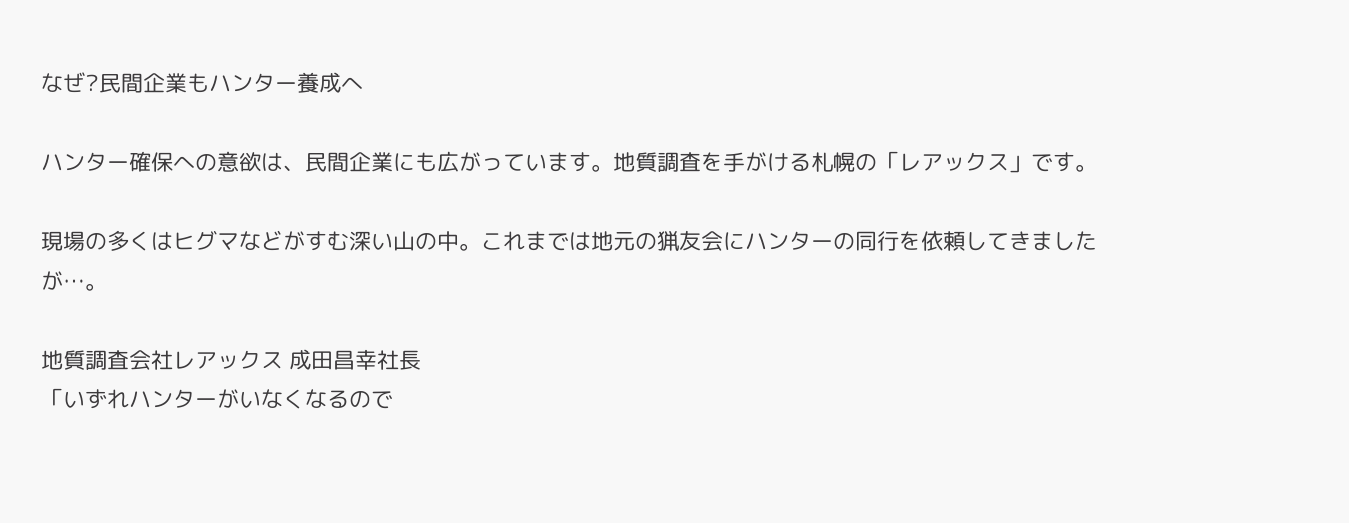なぜ?民間企業もハンター養成へ

ハンター確保への意欲は、民間企業にも広がっています。地質調査を手がける札幌の「レアックス」です。

現場の多くはヒグマなどがすむ深い山の中。これまでは地元の猟友会にハンターの同行を依頼してきましたが…。

地質調査会社レアックス 成田昌幸社長
「いずれハンターがいなくなるので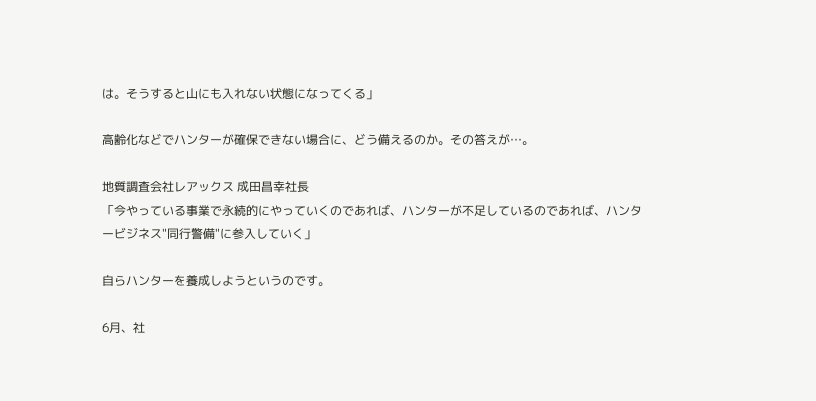は。そうすると山にも入れない状態になってくる」

高齢化などでハンターが確保できない場合に、どう備えるのか。その答えが…。

地質調査会社レアックス 成田昌幸社長
「今やっている事業で永続的にやっていくのであれば、ハンターが不足しているのであれば、ハンタービジネス"同行警備"に参入していく」

自らハンターを養成しようというのです。

6月、社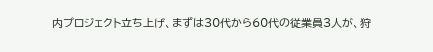内プロジェクト立ち上げ、まずは30代から60代の従業員3人が、狩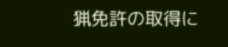猟免許の取得に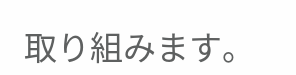取り組みます。